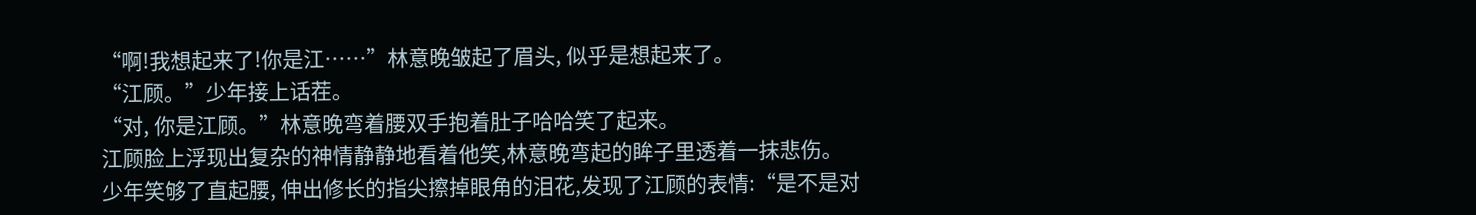“啊!我想起来了!你是江……”林意晚皱起了眉头, 似乎是想起来了。
“江顾。”少年接上话茬。
“对, 你是江顾。”林意晚弯着腰双手抱着肚子哈哈笑了起来。
江顾脸上浮现出复杂的神情静静地看着他笑,林意晚弯起的眸子里透着一抹悲伤。
少年笑够了直起腰, 伸出修长的指尖擦掉眼角的泪花,发现了江顾的表情:“是不是对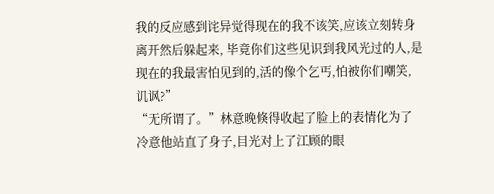我的反应感到诧异觉得现在的我不该笑,应该立刻转身离开然后躲起来, 毕竟你们这些见识到我风光过的人,是现在的我最害怕见到的,活的像个乞丐,怕被你们嘲笑,讥讽?”
“无所谓了。”林意晚倏得收起了脸上的表情化为了冷意他站直了身子,目光对上了江顾的眼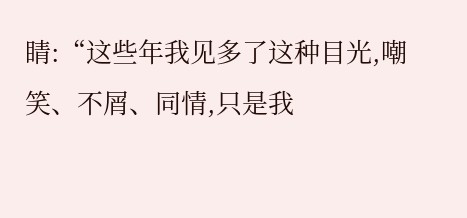睛:“这些年我见多了这种目光,嘲笑、不屑、同情,只是我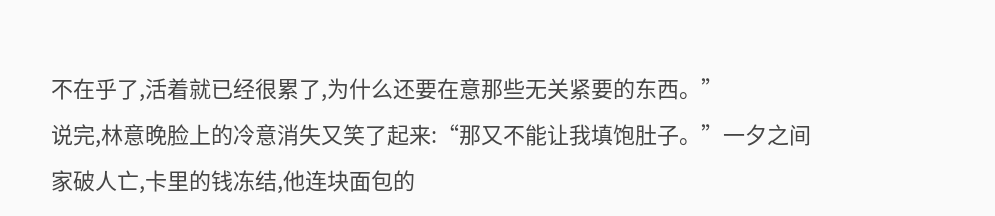不在乎了,活着就已经很累了,为什么还要在意那些无关紧要的东西。”
说完,林意晚脸上的冷意消失又笑了起来:“那又不能让我填饱肚子。”一夕之间家破人亡,卡里的钱冻结,他连块面包的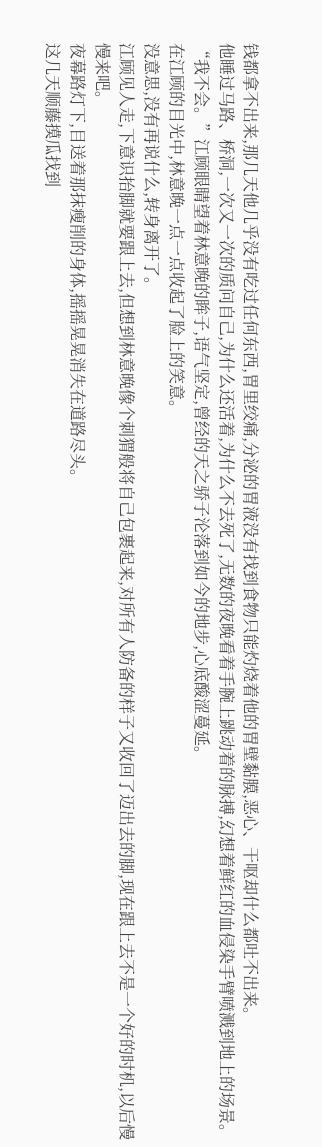钱都拿不出来,那几天他几乎没有吃过任何东西,胃里绞痛,分泌的胃液没有找到食物只能灼烧着他的胃壁黏膜,恶心、干呕却什么都吐不出来。
他睡过马路、桥洞,一次又一次的质问自己,为什么还活着,为什么不去死了,无数的夜晚看着手腕上跳动着的脉搏,幻想着鲜红的血侵染手臂喷溅到地上的场景。
“我不会。”江顾眼睛望着林意晚的眸子,语气坚定,曾经的天之骄子沦落到如今的地步,心底酸涩蔓延。
在江顾的目光中,林意晚一点一点收起了脸上的笑意。
没意思,没有再说什么,转身离开了。
江顾见人走,下意识抬脚就要跟上去,但想到林意晚像个刺猬般将自己包裹起来,对所有人防备的样子又收回了迈出去的脚,现在跟上去不是一个好的时机,以后慢慢来吧。
夜幕路灯下,目送着那抹瘦削的身体,摇摇晃晃消失在道路尽头。
这几天顺藤摸瓜找到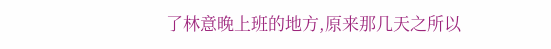了林意晚上班的地方,原来那几天之所以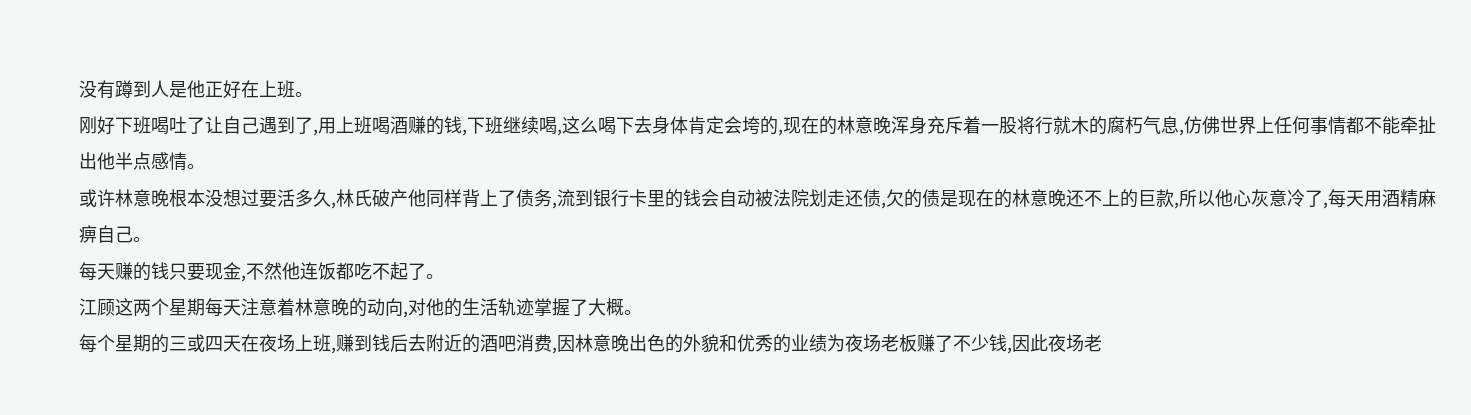没有蹲到人是他正好在上班。
刚好下班喝吐了让自己遇到了,用上班喝酒赚的钱,下班继续喝,这么喝下去身体肯定会垮的,现在的林意晚浑身充斥着一股将行就木的腐朽气息,仿佛世界上任何事情都不能牵扯出他半点感情。
或许林意晚根本没想过要活多久,林氏破产他同样背上了债务,流到银行卡里的钱会自动被法院划走还债,欠的债是现在的林意晚还不上的巨款,所以他心灰意冷了,每天用酒精麻痹自己。
每天赚的钱只要现金,不然他连饭都吃不起了。
江顾这两个星期每天注意着林意晚的动向,对他的生活轨迹掌握了大概。
每个星期的三或四天在夜场上班,赚到钱后去附近的酒吧消费,因林意晚出色的外貌和优秀的业绩为夜场老板赚了不少钱,因此夜场老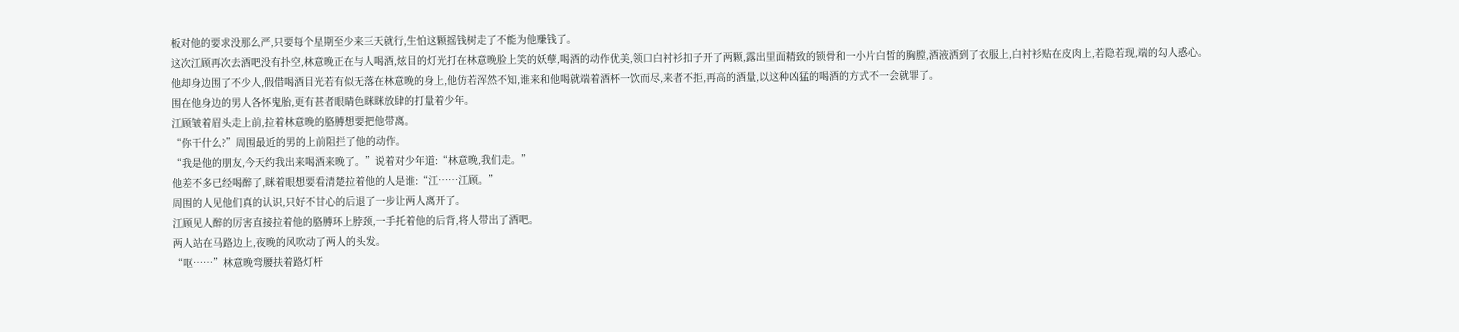板对他的要求没那么严,只要每个星期至少来三天就行,生怕这颗摇钱树走了不能为他赚钱了。
这次江顾再次去酒吧没有扑空,林意晚正在与人喝酒,炫目的灯光打在林意晚脸上笑的妖孽,喝酒的动作优美,领口白衬衫扣子开了两颗,露出里面精致的锁骨和一小片白皙的胸膛,酒液洒到了衣服上,白衬衫贴在皮肉上,若隐若现,端的勾人惑心。
他却身边围了不少人,假借喝酒目光若有似无落在林意晚的身上,他仿若浑然不知,谁来和他喝就端着酒杯一饮而尽,来者不拒,再高的酒量,以这种凶猛的喝酒的方式不一会就罪了。
围在他身边的男人各怀鬼胎,更有甚者眼睛色眯眯放肆的打量着少年。
江顾皱着眉头走上前,拉着林意晚的胳膊想要把他带离。
“你干什么?”周围最近的男的上前阻拦了他的动作。
“我是他的朋友,今天约我出来喝酒来晚了。”说着对少年道:“林意晚,我们走。”
他差不多已经喝醉了,眯着眼想要看清楚拉着他的人是谁:“江……江顾。”
周围的人见他们真的认识,只好不甘心的后退了一步让两人离开了。
江顾见人醉的厉害直接拉着他的胳膊环上脖颈,一手托着他的后背,将人带出了酒吧。
两人站在马路边上,夜晚的风吹动了两人的头发。
“呕……”林意晚弯腰扶着路灯杆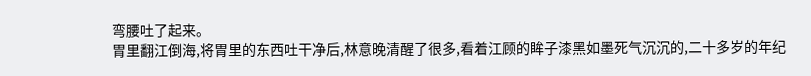弯腰吐了起来。
胃里翻江倒海,将胃里的东西吐干净后,林意晚清醒了很多,看着江顾的眸子漆黑如墨死气沉沉的,二十多岁的年纪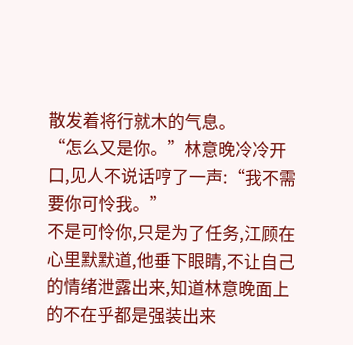散发着将行就木的气息。
“怎么又是你。”林意晚冷冷开口,见人不说话哼了一声:“我不需要你可怜我。”
不是可怜你,只是为了任务,江顾在心里默默道,他垂下眼睛,不让自己的情绪泄露出来,知道林意晚面上的不在乎都是强装出来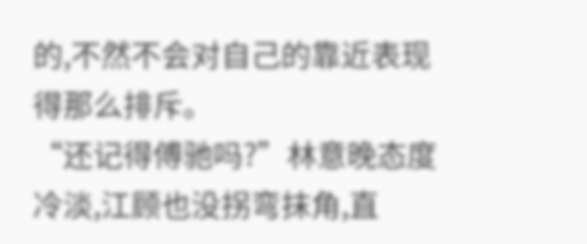的,不然不会对自己的靠近表现得那么排斥。
“还记得傅驰吗?”林意晚态度冷淡,江顾也没拐弯抹角,直